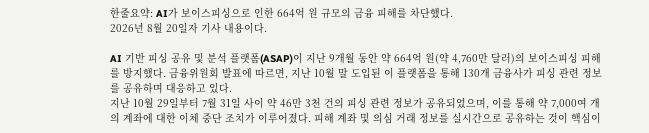한줄요약: AI가 보이스피싱으로 인한 664억 원 규모의 금융 피해를 차단했다.
2026년 8월 20일자 기사 내용이다.

AI 기반 피싱 공유 및 분석 플랫폼(ASAP)이 지난 9개월 동안 약 664억 원(약 4,760만 달러)의 보이스피싱 피해를 방지했다. 금융위원회 발표에 따르면, 지난 10월 말 도입된 이 플랫폼을 통해 130개 금융사가 피싱 관련 정보를 공유하며 대응하고 있다.
지난 10월 29일부터 7월 31일 사이 약 46만 3천 건의 피싱 관련 정보가 공유되었으며, 이를 통해 약 7,000여 개의 계좌에 대한 이체 중단 조치가 이루어졌다. 피해 계좌 및 의심 거래 정보를 실시간으로 공유하는 것이 핵심이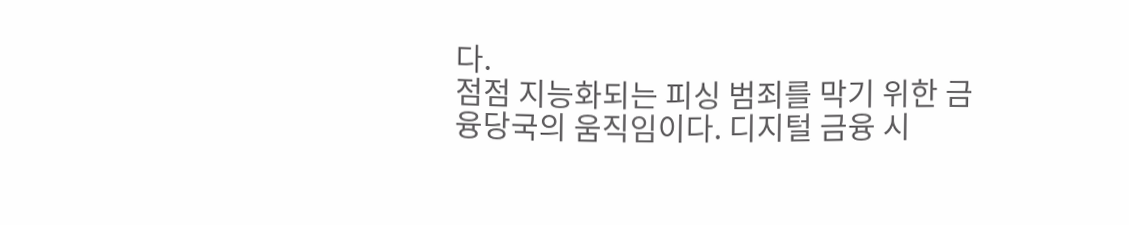다.
점점 지능화되는 피싱 범죄를 막기 위한 금융당국의 움직임이다. 디지털 금융 시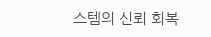스템의 신뢰 회복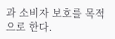과 소비자 보호를 목적으로 한다.